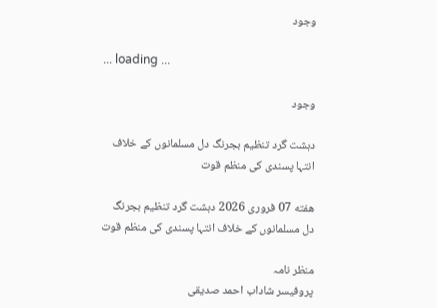وجود

... loading ...

وجود

دہشت گرد تنظیم بجرنگ دل مسلمانوں کے خلاف انتہا پسندی کی منظم قوت

هفته 07 فروری 2026 دہشت گرد تنظیم بجرنگ دل مسلمانوں کے خلاف انتہا پسندی کی منظم قوت

منظر نامہ
پروفیسر شاداب احمد صدیقی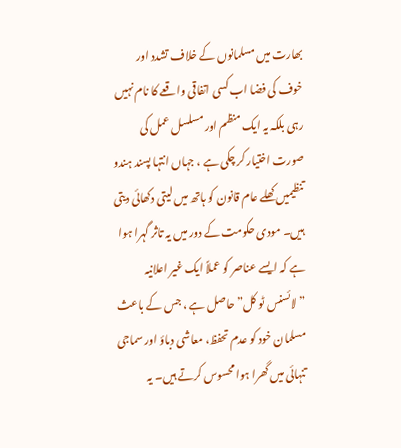بھارت میں مسلمانوں کے خلاف تشدد اور خوف کی فضا اب کسی اتفاقی واقعے کا نام نہیں رہی بلکہ یہ ایک منظم اور مسلسل عمل کی صورت اختیار کر چکی ہے ، جہاں انتہا پسند ہندو تنظیمیں کھلے عام قانون کو ہاتھ میں لیتی دکھائی دیتی ہیں۔ مودی حکومت کے دور میں یہ تاثر گہرا ہوا ہے کہ ایسے عناصر کو عملاً ایک غیر اعلانیہ ”لائسنس ٹو کل” حاصل ہے ، جس کے باعث مسلمان خود کو عدم تحفظ، معاشی دباؤ اور سماجی تنہائی میں گھرا ہوا محسوس کرتے ہیں۔ یہ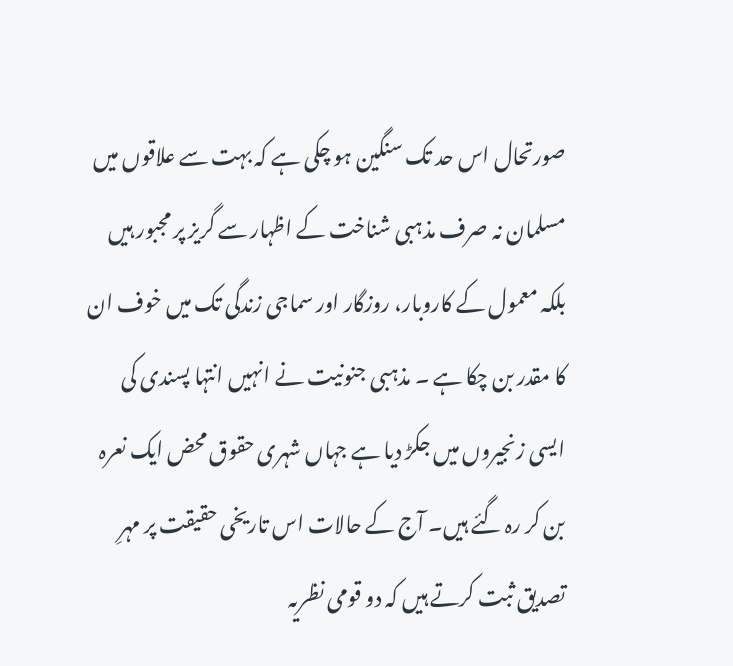صورتحال اس حد تک سنگین ہو چکی ہے کہ بہت سے علاقوں میں مسلمان نہ صرف مذہبی شناخت کے اظہار سے گریز پر مجبور ہیں بلکہ معمول کے کاروبار، روزگار اور سماجی زندگی تک میں خوف ان کا مقدر بن چکا ہے ۔ مذہبی جنونیت نے انہیں انتہا پسندی کی ایسی زنجیروں میں جکڑ دیا ہے جہاں شہری حقوق محض ایک نعرہ بن کر رہ گئے ہیں۔ آج کے حالات اس تاریخی حقیقت پر مہرِ تصدیق ثبت کرتے ہیں کہ دو قومی نظریہ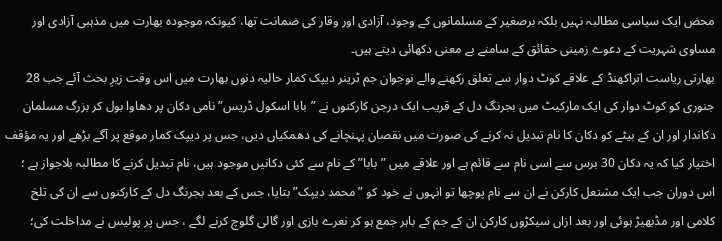محض ایک سیاسی مطالبہ نہیں بلکہ برصغیر کے مسلمانوں کے وجود، آزادی اور وقار کی ضمانت تھا، کیونکہ موجودہ بھارت میں مذہبی آزادی اور مساوی شہریت کے دعوے زمینی حقائق کے سامنے بے معنی دکھائی دیتے ہیں۔
بھارتی ریاست اتراکھنڈ کے علاقے کوٹ دوار سے تعلق رکھنے والے نوجوان جم ٹرینر دیپک کمار حالیہ دنوں بھارت میں اس وقت زیرِ بحث آئے جب 28 جنوری کو کوٹ دوار کی ایک مارکیٹ میں بجرنگ دل کے قریب ایک درجن کارکنوں نے ”بابا اسکول ڈریس” نامی دکان پر دھاوا بول کر بزرگ مسلمان دکاندار اور ان کے بیٹے کو دکان کا نام تبدیل نہ کرنے کی صورت میں نقصان پہنچانے کی دھمکیاں دیں، جس پر دیپک کمار موقع پر آگے بڑھے اور یہ مؤقف اختیار کیا کہ یہ دکان 30 برس سے اسی نام سے قائم ہے اور علاقے میں ”بابا” کے نام سے کئی دکانیں موجود ہیں، نام تبدیل کرنے کا مطالبہ بلاجواز ہے ؛ اس دوران جب ایک مشتعل کارکن نے ان سے نام پوچھا تو انہوں نے خود کو ”محمد دیپک” بتایا، جس کے بعد بجرنگ دل کے کارکنوں سے ان کی تلخ کلامی اور مڈبھیڑ ہوئی اور بعد ازاں سیکڑوں کارکن ان کے جم کے باہر جمع ہو کر نعرے بازی اور گالی گلوچ کرنے لگے ، جس پر پولیس نے مداخلت کی؛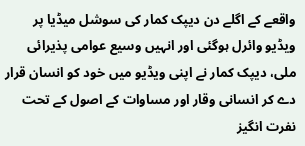واقعے کے اگلے دن دیپک کمار کی سوشل میڈیا پر ویڈیو وائرل ہوگئی اور انہیں وسیع عوامی پذیرائی ملی، دیپک کمار نے اپنی ویڈیو میں خود کو انسان قرار دے کر انسانی وقار اور مساوات کے اصول کے تحت نفرت انگیز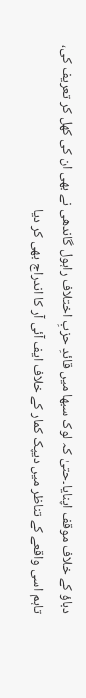دباؤ کے خلاف موقف اپنایا۔حتیٰ کہ لوک سبھا میں قائدِ حزبِ اختلاف راہول گاندھی نے بھی ان کی کھل کر تعریف کی، تاہم اسی واقعے کے تناظر میں دیپک کمار کے خلاف ایف آئی آر کا اندراج بھی کر دیا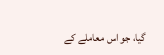گیا، جو اس معاملے کے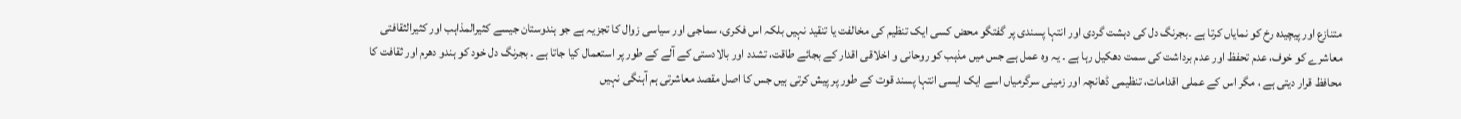متنازع اور پیچیدہ رخ کو نمایاں کرتا ہے ۔بجرنگ دل کی دہشت گردی اور انتہا پسندی پر گفتگو محض کسی ایک تنظیم کی مخالفت یا تنقید نہیں بلکہ اس فکری، سماجی اور سیاسی زوال کا تجزیہ ہے جو ہندوستان جیسے کثیرالمذاہب اور کثیرالثقافتی معاشرے کو خوف، عدم تحفظ اور عدم برداشت کی سمت دھکیل رہا ہے ۔ یہ وہ عمل ہے جس میں مذہب کو روحانی و اخلاقی اقدار کے بجائے طاقت، تشدد اور بالادستی کے آلے کے طور پر استعمال کیا جاتا ہے ۔ بجرنگ دل خود کو ہندو دھرم اور ثقافت کا محافظ قرار دیتی ہے ، مگر اس کے عملی اقدامات، تنظیمی ڈھانچہ اور زمینی سرگرمیاں اسے ایک ایسی انتہا پسند قوت کے طور پر پیش کرتی ہیں جس کا اصل مقصد معاشرتی ہم آہنگی نہیں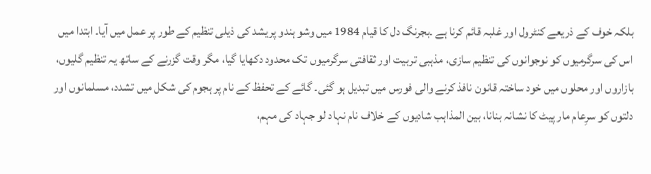بلکہ خوف کے ذریعے کنٹرول اور غلبہ قائم کرنا ہے ۔بجرنگ دل کا قیام 1984 میں وشو ہندو پریشد کی ذیلی تنظیم کے طور پر عمل میں آیا۔ ابتدا میں اس کی سرگرمیوں کو نوجوانوں کی تنظیم سازی، مذہبی تربیت اور ثقافتی سرگرمیوں تک محدود دکھایا گیا، مگر وقت گزرنے کے ساتھ یہ تنظیم گلیوں، بازاروں اور محلوں میں خود ساختہ قانون نافذ کرنے والی فورس میں تبدیل ہو گئی۔ گائے کے تحفظ کے نام پر ہجوم کی شکل میں تشدد، مسلمانوں اور دلتوں کو سرِعام مار پیٹ کا نشانہ بنانا، بین المذاہب شادیوں کے خلاف نام نہاد لو جہاد کی مہم،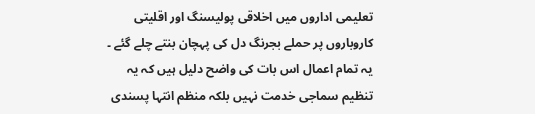تعلیمی اداروں میں اخلاقی پولیسنگ اور اقلیتی کاروباروں پر حملے بجرنگ دل کی پہچان بنتے چلے گئے ۔ یہ تمام اعمال اس بات کی واضح دلیل ہیں کہ یہ تنظیم سماجی خدمت نہیں بلکہ منظم انتہا پسندی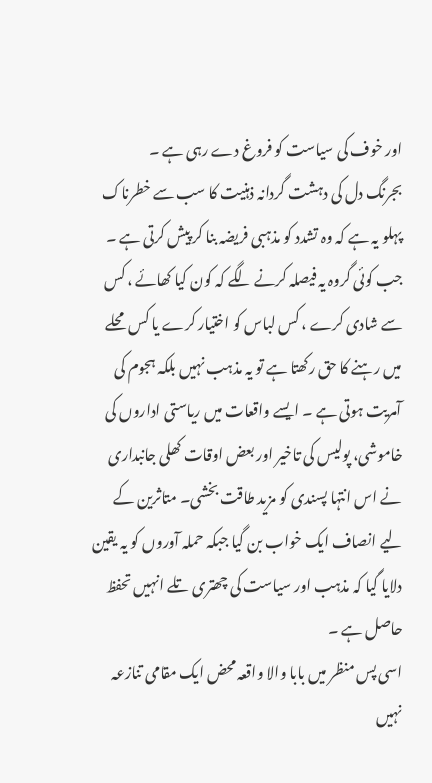اور خوف کی سیاست کو فروغ دے رہی ہے ۔
بجرنگ دل کی دہشت گردانہ ذہنیت کا سب سے خطرناک پہلو یہ ہے کہ وہ تشدد کو مذہبی فریضہ بنا کر پیش کرتی ہے ۔ جب کوئی گروہ یہ فیصلہ کرنے لگے کہ کون کیا کھائے ، کس سے شادی کرے ، کس لباس کو اختیار کرے یا کس محلے میں رہنے کا حق رکھتا ہے تو یہ مذہب نہیں بلکہ ہجوم کی آمریت ہوتی ہے ۔ ایسے واقعات میں ریاستی اداروں کی خاموشی، پولیس کی تاخیر اور بعض اوقات کھلی جانبداری نے اس انتہا پسندی کو مزید طاقت بخشی۔ متاثرین کے لیے انصاف ایک خواب بن گیا جبکہ حملہ آوروں کو یہ یقین دلایا گیا کہ مذہب اور سیاست کی چھتری تلے انہیں تحفظ حاصل ہے ۔
اسی پس منظر میں بابا والا واقعہ محض ایک مقامی تنازعہ نہیں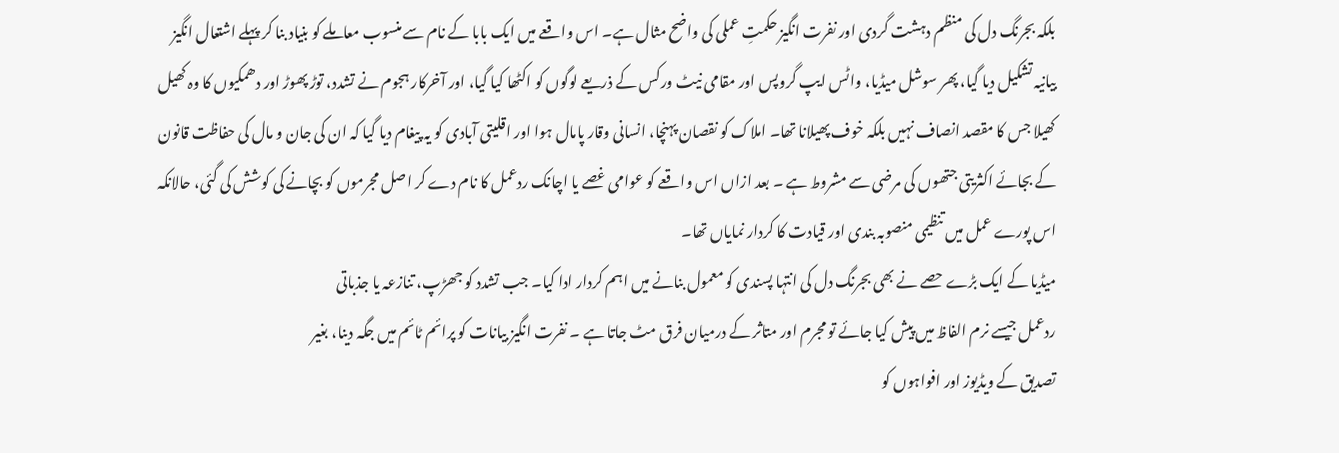بلکہ بجرنگ دل کی منظم دہشت گردی اور نفرت انگیز حکمتِ عملی کی واضح مثال ہے۔ اس واقعے میں ایک بابا کے نام سے منسوب معاملے کو بنیاد بنا کر پہلے اشتعال انگیز بیانیہ تشکیل دیا گیا، پھر سوشل میڈیا، واٹس ایپ گروپس اور مقامی نیٹ ورکس کے ذریعے لوگوں کو اکٹھا کیا گیا، اور آخرکار ہجوم نے تشدد، توڑ پھوڑ اور دھمکیوں کا وہ کھیل کھیلا جس کا مقصد انصاف نہیں بلکہ خوف پھیلانا تھا۔ املاک کو نقصان پہنچا، انسانی وقار پامال ہوا اور اقلیتی آبادی کو یہ پیغام دیا گیا کہ ان کی جان و مال کی حفاظت قانون کے بجائے اکثریتی جتھوں کی مرضی سے مشروط ہے ۔ بعد ازاں اس واقعے کو عوامی غصے یا اچانک ردعمل کا نام دے کر اصل مجرموں کو بچانے کی کوشش کی گئی، حالانکہ اس پورے عمل میں تنظیمی منصوبہ بندی اور قیادت کا کردار نمایاں تھا۔
میڈیا کے ایک بڑے حصے نے بھی بجرنگ دل کی انتہا پسندی کو معمول بنانے میں اہم کردار ادا کیا۔ جب تشدد کو جھڑپ، تنازعہ یا جذباتی
ردعمل جیسے نرم الفاظ میں پیش کیا جائے تو مجرم اور متاثر کے درمیان فرق مٹ جاتا ہے ۔ نفرت انگیز بیانات کو پرائم ٹائم میں جگہ دینا، بغیر
تصدیق کے ویڈیوز اور افواہوں کو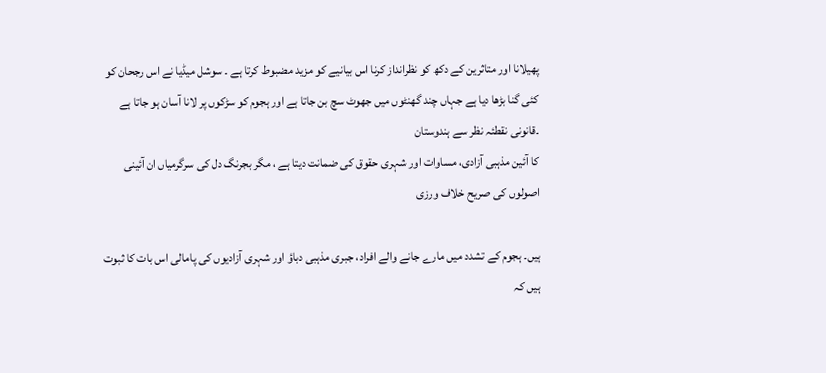پھیلانا اور متاثرین کے دکھ کو نظرانداز کرنا اس بیانیے کو مزید مضبوط کرتا ہے ۔ سوشل میڈیا نے اس رجحان کو
کئی گنا بڑھا دیا ہے جہاں چند گھنٹوں میں جھوٹ سچ بن جاتا ہے اور ہجوم کو سڑکوں پر لانا آسان ہو جاتا ہے ۔قانونی نقطئہ نظر سے ہندوستان
کا آئین مذہبی آزادی، مساوات اور شہری حقوق کی ضمانت دیتا ہے ، مگر بجرنگ دل کی سرگرمیاں ان آئینی اصولوں کی صریح خلاف ورزی

ہیں۔ ہجوم کے تشدد میں مارے جانے والے افراد، جبری مذہبی دباؤ اور شہری آزادیوں کی پامالی اس بات کا ثبوت ہیں کہ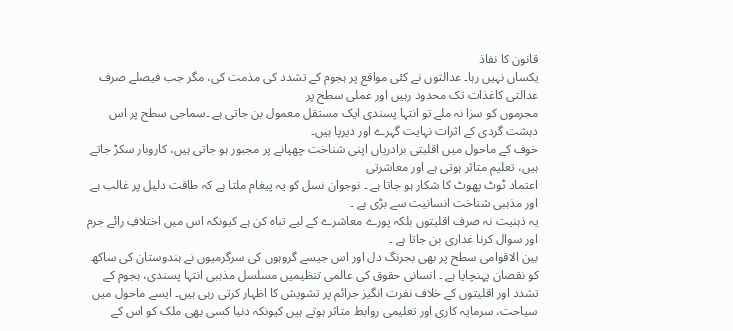قانون کا نفاذ
یکساں نہیں رہا۔ عدالتوں نے کئی مواقع پر ہجوم کے تشدد کی مذمت کی، مگر جب فیصلے صرف عدالتی کاغذات تک محدود رہیں اور عملی سطح پر
مجرموں کو سزا نہ ملے تو انتہا پسندی ایک مستقل معمول بن جاتی ہے ۔سماجی سطح پر اس دہشت گردی کے اثرات نہایت گہرے اور دیرپا ہیں۔
خوف کے ماحول میں اقلیتی برادریاں اپنی شناخت چھپانے پر مجبور ہو جاتی ہیں، کاروبار سکڑ جاتے ہیں، تعلیم متاثر ہوتی ہے اور معاشرتی
اعتماد ٹوٹ پھوٹ کا شکار ہو جاتا ہے ۔ نوجوان نسل کو یہ پیغام ملتا ہے کہ طاقت دلیل پر غالب ہے اور مذہبی شناخت انسانیت سے بڑی ہے ۔
یہ ذہنیت نہ صرف اقلیتوں بلکہ پورے معاشرے کے لیے تباہ کن ہے کیونکہ اس میں اختلافِ رائے جرم اور سوال کرنا غداری بن جاتا ہے ۔
بین الاقوامی سطح پر بھی بجرنگ دل اور اس جیسے گروہوں کی سرگرمیوں نے ہندوستان کی ساکھ کو نقصان پہنچایا ہے ۔ انسانی حقوق کی عالمی تنظیمیں مسلسل مذہبی انتہا پسندی، ہجوم کے تشدد اور اقلیتوں کے خلاف نفرت انگیز جرائم پر تشویش کا اظہار کرتی رہی ہیں۔ ایسے ماحول میں سیاحت، سرمایہ کاری اور تعلیمی روابط متاثر ہوتے ہیں کیونکہ دنیا کسی بھی ملک کو اس کے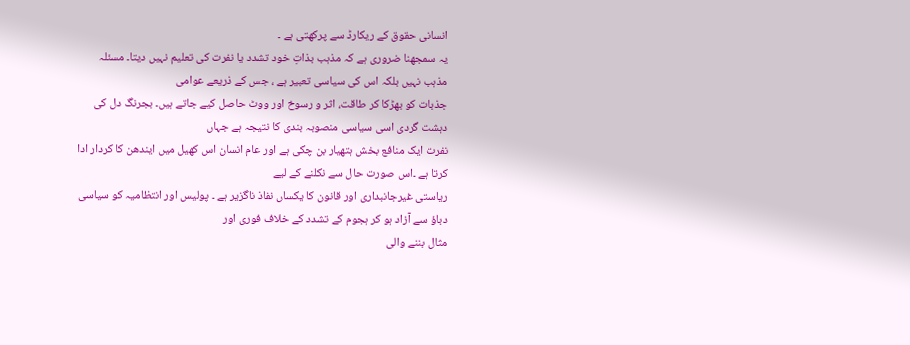انسانی حقوق کے ریکارڈ سے پرکھتی ہے ۔
یہ سمجھنا ضروری ہے کہ مذہب بذاتِ خود تشدد یا نفرت کی تعلیم نہیں دیتا۔ مسئلہ مذہب نہیں بلکہ اس کی سیاسی تعبیر ہے ، جس کے ذریعے عوامی
جذبات کو بھڑکا کر طاقت، اثر و رسوخ اور ووٹ حاصل کیے جاتے ہیں۔ بجرنگ دل کی دہشت گردی اسی سیاسی منصوبہ بندی کا نتیجہ ہے جہاں
نفرت ایک منافع بخش ہتھیار بن چکی ہے اور عام انسان اس کھیل میں ایندھن کا کردار ادا کرتا ہے ۔اس صورت حال سے نکلنے کے لیے
ریاستی غیرجانبداری اور قانون کا یکساں نفاذ ناگزیر ہے ۔ پولیس اور انتظامیہ کو سیاسی دباؤ سے آزاد ہو کر ہجوم کے تشدد کے خلاف فوری اور
مثال بننے والی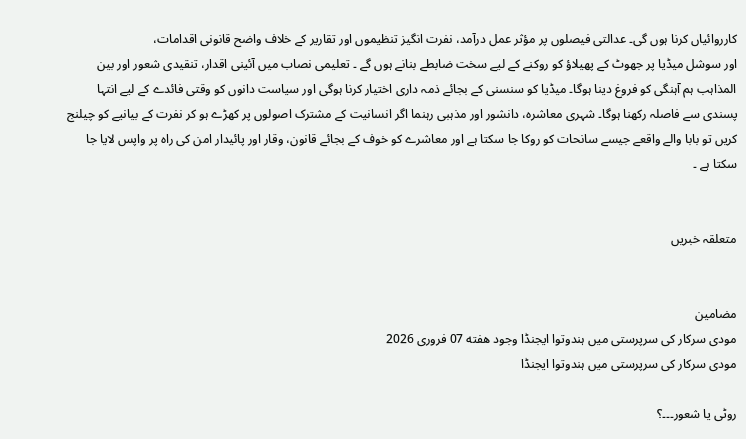کارروائیاں کرنا ہوں گی۔ عدالتی فیصلوں پر مؤثر عمل درآمد، نفرت انگیز تنظیموں اور تقاریر کے خلاف واضح قانونی اقدامات،
اور سوشل میڈیا پر جھوٹ کے پھیلاؤ کو روکنے کے لیے سخت ضابطے بنانے ہوں گے ۔ تعلیمی نصاب میں آئینی اقدار، تنقیدی شعور اور بین
المذاہب ہم آہنگی کو فروغ دینا ہوگا۔ میڈیا کو سنسنی کے بجائے ذمہ داری اختیار کرنا ہوگی اور سیاست دانوں کو وقتی فائدے کے لیے انتہا
پسندی سے فاصلہ رکھنا ہوگا۔ شہری معاشرہ، دانشور اور مذہبی رہنما اگر انسانیت کے مشترک اصولوں پر کھڑے ہو کر نفرت کے بیانیے کو چیلنج
کریں تو بابا والے واقعے جیسے سانحات کو روکا جا سکتا ہے اور معاشرے کو خوف کے بجائے قانون، وقار اور پائیدار امن کی راہ پر واپس لایا جا
سکتا ہے ۔


متعلقہ خبریں


مضامین
مودی سرکار کی سرپرستی میں ہندوتوا ایجنڈا وجود هفته 07 فروری 2026
مودی سرکار کی سرپرستی میں ہندوتوا ایجنڈا

روٹی یا شعور۔۔۔؟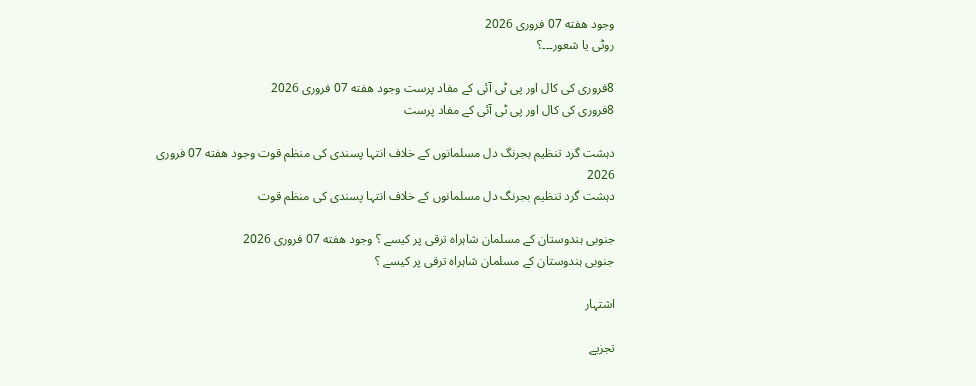وجود هفته 07 فروری 2026
روٹی یا شعور۔۔۔؟

8فروری کی کال اور پی ٹی آئی کے مفاد پرست وجود هفته 07 فروری 2026
8فروری کی کال اور پی ٹی آئی کے مفاد پرست

دہشت گرد تنظیم بجرنگ دل مسلمانوں کے خلاف انتہا پسندی کی منظم قوت وجود هفته 07 فروری 2026
دہشت گرد تنظیم بجرنگ دل مسلمانوں کے خلاف انتہا پسندی کی منظم قوت

جنوبی ہندوستان کے مسلمان شاہراہ ترقی پر کیسے ؟ وجود هفته 07 فروری 2026
جنوبی ہندوستان کے مسلمان شاہراہ ترقی پر کیسے ؟

اشتہار

تجزیے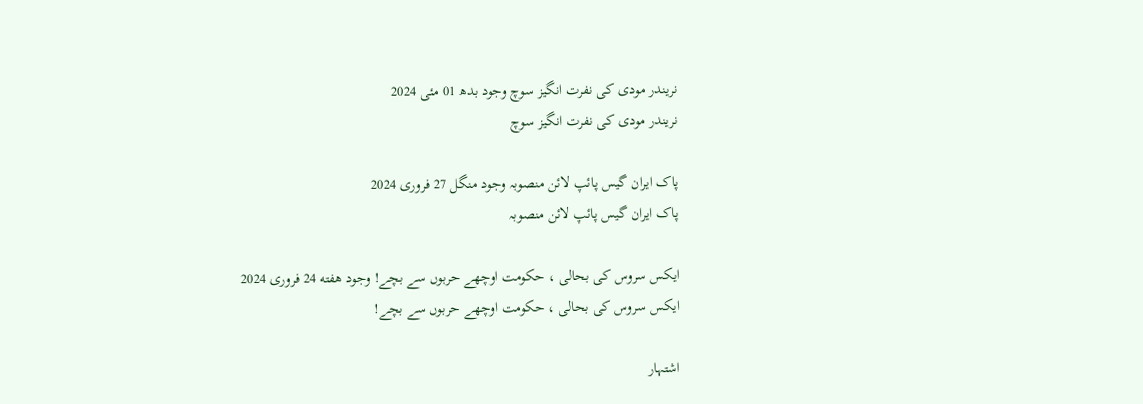نریندر مودی کی نفرت انگیز سوچ وجود بدھ 01 مئی 2024
نریندر مودی کی نفرت انگیز سوچ

پاک ایران گیس پائپ لائن منصوبہ وجود منگل 27 فروری 2024
پاک ایران گیس پائپ لائن منصوبہ

ایکس سروس کی بحالی ، حکومت اوچھے حربوں سے بچے! وجود هفته 24 فروری 2024
ایکس سروس کی بحالی ، حکومت اوچھے حربوں سے بچے!

اشتہار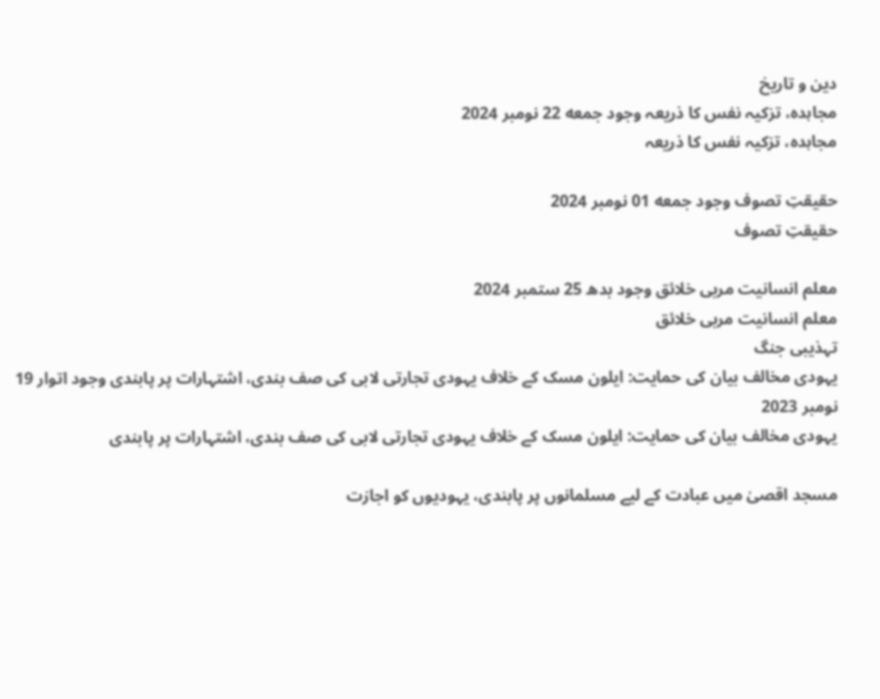دین و تاریخ
مجاہدہ، تزکیہ نفس کا ذریعہ وجود جمعه 22 نومبر 2024
مجاہدہ، تزکیہ نفس کا ذریعہ

حقیقتِ تصوف وجود جمعه 01 نومبر 2024
حقیقتِ تصوف

معلم انسانیت مربی خلائق وجود بدھ 25 ستمبر 2024
معلم انسانیت مربی خلائق
تہذیبی جنگ
یہودی مخالف بیان کی حمایت: ایلون مسک کے خلاف یہودی تجارتی لابی کی صف بندی، اشتہارات پر پابندی وجود اتوار 19 نومبر 2023
یہودی مخالف بیان کی حمایت: ایلون مسک کے خلاف یہودی تجارتی لابی کی صف بندی، اشتہارات پر پابندی

مسجد اقصیٰ میں عبادت کے لیے مسلمانوں پر پابندی، یہودیوں کو اجازت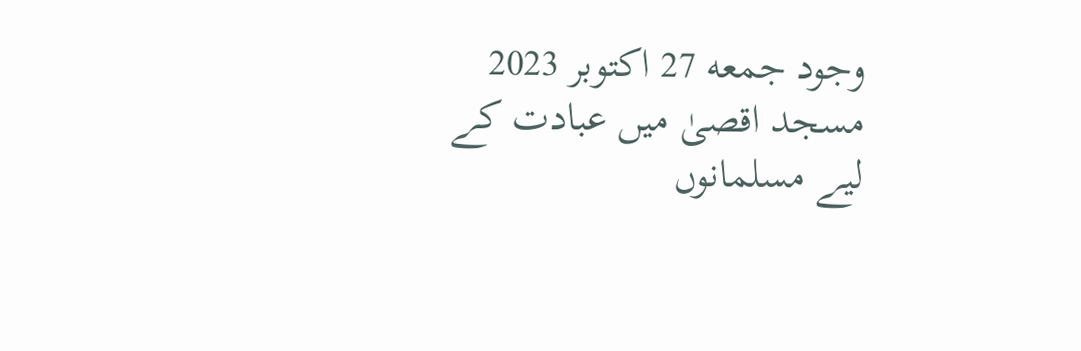وجود جمعه 27 اکتوبر 2023
مسجد اقصیٰ میں عبادت کے لیے مسلمانوں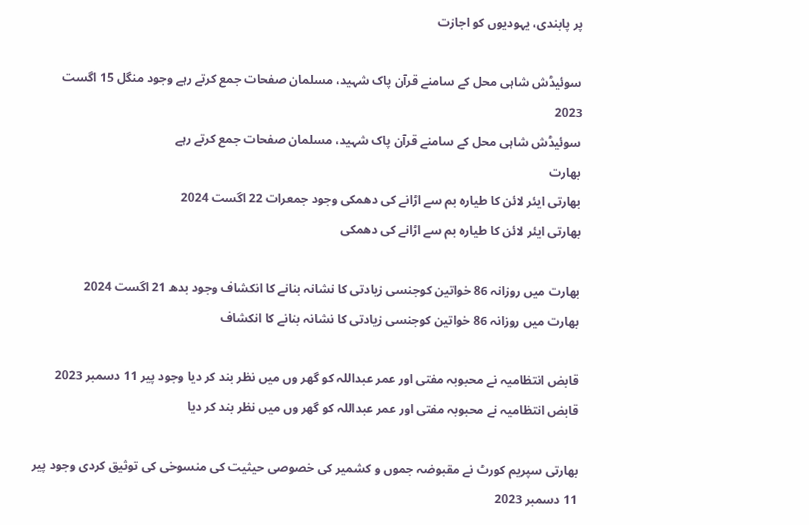پر پابندی، یہودیوں کو اجازت

سوئیڈش شاہی محل کے سامنے قرآن پاک شہید، مسلمان صفحات جمع کرتے رہے وجود منگل 15 اگست 2023
سوئیڈش شاہی محل کے سامنے قرآن پاک شہید، مسلمان صفحات جمع کرتے رہے
بھارت
بھارتی ایئر لائن کا طیارہ بم سے اڑانے کی دھمکی وجود جمعرات 22 اگست 2024
بھارتی ایئر لائن کا طیارہ بم سے اڑانے کی دھمکی

بھارت میں روزانہ 86 خواتین کوجنسی زیادتی کا نشانہ بنانے کا انکشاف وجود بدھ 21 اگست 2024
بھارت میں روزانہ 86 خواتین کوجنسی زیادتی کا نشانہ بنانے کا انکشاف

قابض انتظامیہ نے محبوبہ مفتی اور عمر عبداللہ کو گھر وں میں نظر بند کر دیا وجود پیر 11 دسمبر 2023
قابض انتظامیہ نے محبوبہ مفتی اور عمر عبداللہ کو گھر وں میں نظر بند کر دیا

بھارتی سپریم کورٹ نے مقبوضہ جموں و کشمیر کی خصوصی حیثیت کی منسوخی کی توثیق کردی وجود پیر 11 دسمبر 2023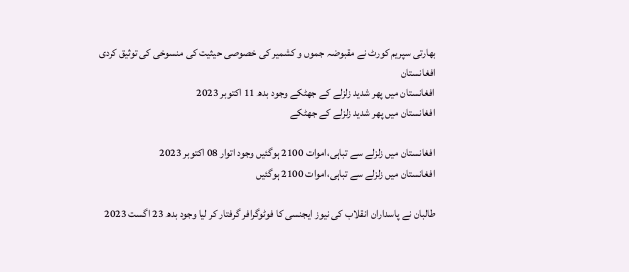بھارتی سپریم کورٹ نے مقبوضہ جموں و کشمیر کی خصوصی حیثیت کی منسوخی کی توثیق کردی
افغانستان
افغانستان میں پھر شدید زلزلے کے جھٹکے وجود بدھ 11 اکتوبر 2023
افغانستان میں پھر شدید زلزلے کے جھٹکے

افغانستان میں زلزلے سے تباہی،اموات 2100 ہوگئیں وجود اتوار 08 اکتوبر 2023
افغانستان میں زلزلے سے تباہی،اموات 2100 ہوگئیں

طالبان نے پاسداران انقلاب کی نیوز ایجنسی کا فوٹوگرافر گرفتار کر لیا وجود بدھ 23 اگست 2023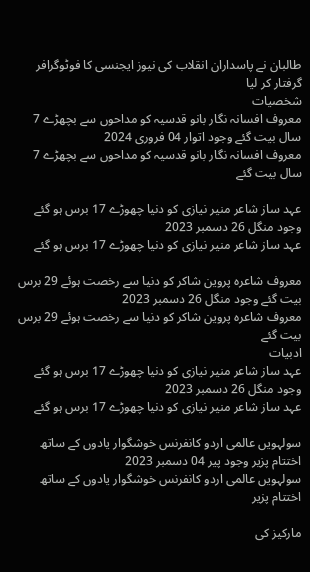طالبان نے پاسداران انقلاب کی نیوز ایجنسی کا فوٹوگرافر گرفتار کر لیا
شخصیات
معروف افسانہ نگار بانو قدسیہ کو مداحوں سے بچھڑے 7 سال بیت گئے وجود اتوار 04 فروری 2024
معروف افسانہ نگار بانو قدسیہ کو مداحوں سے بچھڑے 7 سال بیت گئے

عہد ساز شاعر منیر نیازی کو دنیا چھوڑے 17 برس ہو گئے وجود منگل 26 دسمبر 2023
عہد ساز شاعر منیر نیازی کو دنیا چھوڑے 17 برس ہو گئے

معروف شاعرہ پروین شاکر کو دنیا سے رخصت ہوئے 29 برس بیت گئے وجود منگل 26 دسمبر 2023
معروف شاعرہ پروین شاکر کو دنیا سے رخصت ہوئے 29 برس بیت گئے
ادبیات
عہد ساز شاعر منیر نیازی کو دنیا چھوڑے 17 برس ہو گئے وجود منگل 26 دسمبر 2023
عہد ساز شاعر منیر نیازی کو دنیا چھوڑے 17 برس ہو گئے

سولہویں عالمی اردو کانفرنس خوشگوار یادوں کے ساتھ اختتام پزیر وجود پیر 04 دسمبر 2023
سولہویں عالمی اردو کانفرنس خوشگوار یادوں کے ساتھ اختتام پزیر

مارکیز کی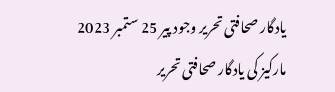یادگار صحافتی تحریر وجود پیر 25 ستمبر 2023
مارکیز کی یادگار صحافتی تحریر